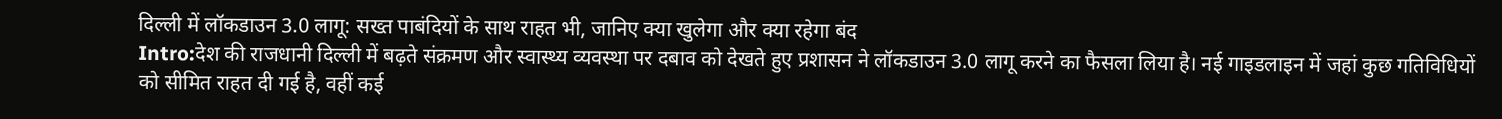दिल्ली में लॉकडाउन 3.0 लागू: सख्त पाबंदियों के साथ राहत भी, जानिए क्या खुलेगा और क्या रहेगा बंद
Intro:देश की राजधानी दिल्ली में बढ़ते संक्रमण और स्वास्थ्य व्यवस्था पर दबाव को देखते हुए प्रशासन ने लॉकडाउन 3.0 लागू करने का फैसला लिया है। नई गाइडलाइन में जहां कुछ गतिविधियों को सीमित राहत दी गई है, वहीं कई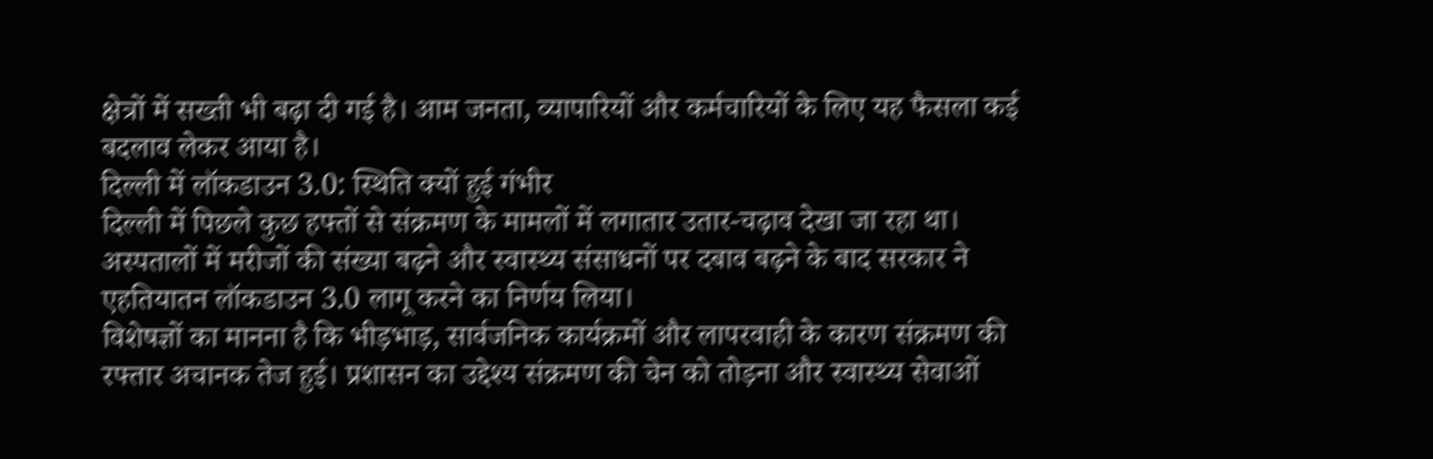क्षेत्रों में सख्ती भी बढ़ा दी गई है। आम जनता, व्यापारियों और कर्मचारियों के लिए यह फैसला कई बदलाव लेकर आया है।
दिल्ली में लॉकडाउन 3.0: स्थिति क्यों हुई गंभीर
दिल्ली में पिछले कुछ हफ्तों से संक्रमण के मामलों में लगातार उतार-चढ़ाव देखा जा रहा था। अस्पतालों में मरीजों की संख्या बढ़ने और स्वास्थ्य संसाधनों पर दबाव बढ़ने के बाद सरकार ने एहतियातन लॉकडाउन 3.0 लागू करने का निर्णय लिया।
विशेषज्ञों का मानना है कि भीड़भाड़, सार्वजनिक कार्यक्रमों और लापरवाही के कारण संक्रमण की रफ्तार अचानक तेज हुई। प्रशासन का उद्देश्य संक्रमण की चेन को तोड़ना और स्वास्थ्य सेवाओं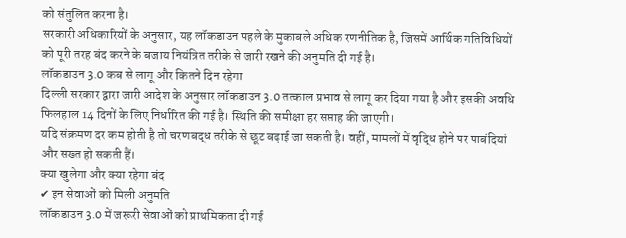को संतुलित करना है।
सरकारी अधिकारियों के अनुसार, यह लॉकडाउन पहले के मुकाबले अधिक रणनीतिक है, जिसमें आर्थिक गतिविधियों को पूरी तरह बंद करने के बजाय नियंत्रित तरीके से जारी रखने की अनुमति दी गई है।
लॉकडाउन 3.0 कब से लागू और कितने दिन रहेगा
दिल्ली सरकार द्वारा जारी आदेश के अनुसार लॉकडाउन 3.0 तत्काल प्रभाव से लागू कर दिया गया है और इसकी अवधि फिलहाल 14 दिनों के लिए निर्धारित की गई है। स्थिति की समीक्षा हर सप्ताह की जाएगी।
यदि संक्रमण दर कम होती है तो चरणबद्ध तरीके से छूट बढ़ाई जा सकती है। वहीं, मामलों में वृद्धि होने पर पाबंदियां और सख्त हो सकती हैं।
क्या खुलेगा और क्या रहेगा बंद
✔ इन सेवाओं को मिली अनुमति
लॉकडाउन 3.0 में जरूरी सेवाओं को प्राथमिकता दी गई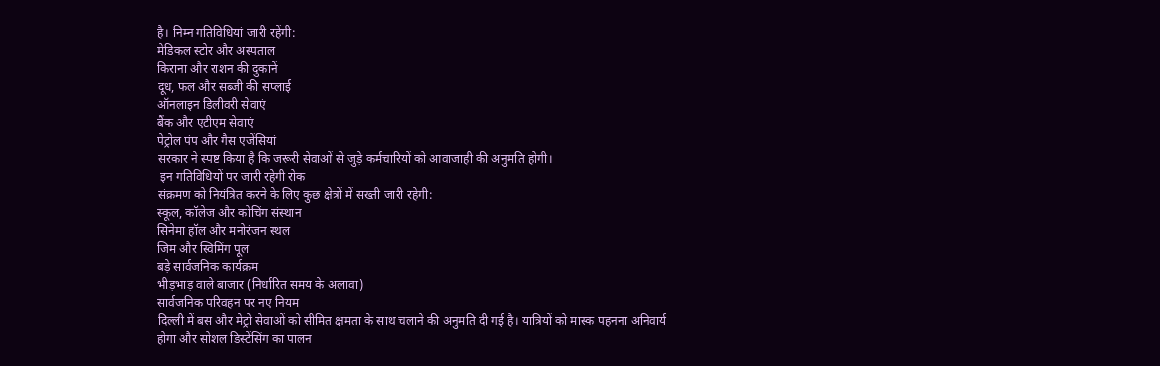है। निम्न गतिविधियां जारी रहेंगी:
मेडिकल स्टोर और अस्पताल
किराना और राशन की दुकानें
दूध, फल और सब्जी की सप्लाई
ऑनलाइन डिलीवरी सेवाएं
बैंक और एटीएम सेवाएं
पेट्रोल पंप और गैस एजेंसियां
सरकार ने स्पष्ट किया है कि जरूरी सेवाओं से जुड़े कर्मचारियों को आवाजाही की अनुमति होगी।
 इन गतिविधियों पर जारी रहेगी रोक
संक्रमण को नियंत्रित करने के लिए कुछ क्षेत्रों में सख्ती जारी रहेगी:
स्कूल, कॉलेज और कोचिंग संस्थान
सिनेमा हॉल और मनोरंजन स्थल
जिम और स्विमिंग पूल
बड़े सार्वजनिक कार्यक्रम
भीड़भाड़ वाले बाजार (निर्धारित समय के अलावा)
सार्वजनिक परिवहन पर नए नियम
दिल्ली में बस और मेट्रो सेवाओं को सीमित क्षमता के साथ चलाने की अनुमति दी गई है। यात्रियों को मास्क पहनना अनिवार्य होगा और सोशल डिस्टेंसिंग का पालन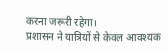करना जरूरी रहेगा।
प्रशासन ने यात्रियों से केवल आवश्यक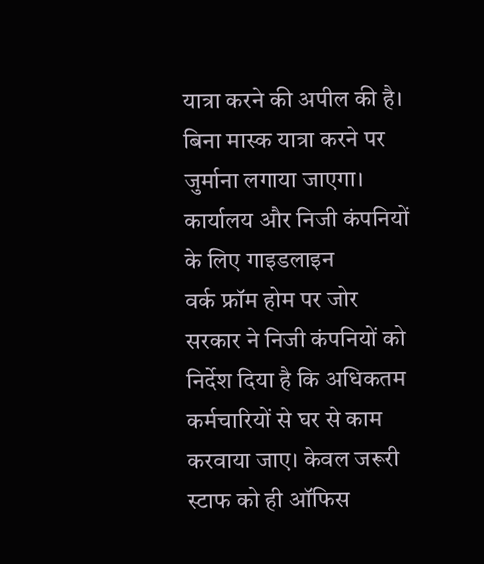यात्रा करने की अपील की है। बिना मास्क यात्रा करने पर जुर्माना लगाया जाएगा।
कार्यालय और निजी कंपनियों के लिए गाइडलाइन
वर्क फ्रॉम होम पर जोर
सरकार ने निजी कंपनियों को निर्देश दिया है कि अधिकतम कर्मचारियों से घर से काम करवाया जाए। केवल जरूरी स्टाफ को ही ऑफिस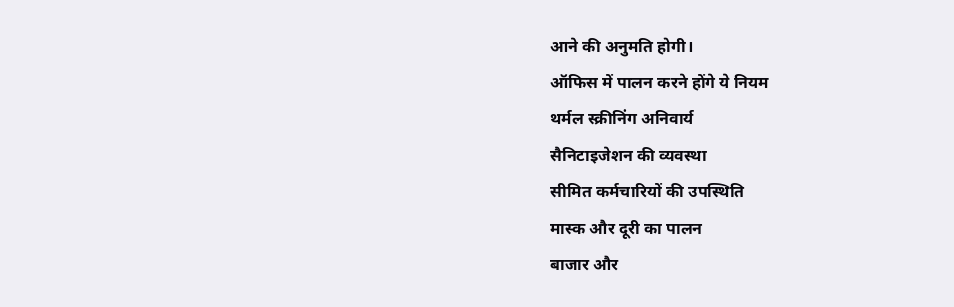आने की अनुमति होगी।
ऑफिस में पालन करने होंगे ये नियम
थर्मल स्क्रीनिंग अनिवार्य
सैनिटाइजेशन की व्यवस्था
सीमित कर्मचारियों की उपस्थिति
मास्क और दूरी का पालन
बाजार और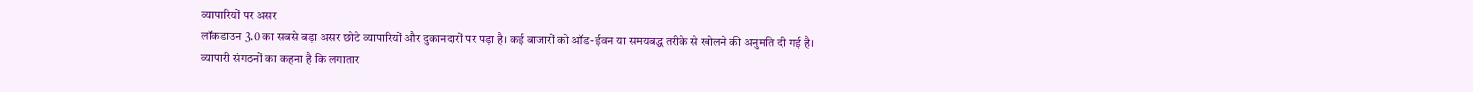व्यापारियों पर असर
लॉकडाउन 3.0 का सबसे बड़ा असर छोटे व्यापारियों और दुकानदारों पर पड़ा है। कई बाजारों को ऑड-ईवन या समयबद्ध तरीके से खोलने की अनुमति दी गई है।
व्यापारी संगठनों का कहना है कि लगातार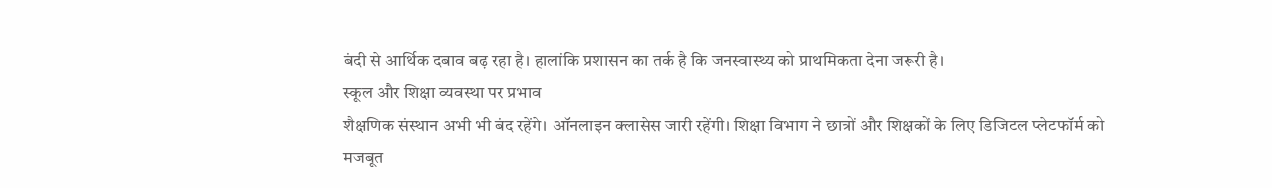बंदी से आर्थिक दबाव बढ़ रहा है। हालांकि प्रशासन का तर्क है कि जनस्वास्थ्य को प्राथमिकता देना जरूरी है।
स्कूल और शिक्षा व्यवस्था पर प्रभाव
शैक्षणिक संस्थान अभी भी बंद रहेंगे। ऑनलाइन क्लासेस जारी रहेंगी। शिक्षा विभाग ने छात्रों और शिक्षकों के लिए डिजिटल प्लेटफॉर्म को मजबूत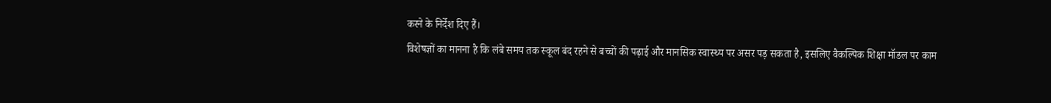करने के निर्देश दिए हैं।
विशेषज्ञों का मानना है कि लंबे समय तक स्कूल बंद रहने से बच्चों की पढ़ाई और मानसिक स्वास्थ्य पर असर पड़ सकता है, इसलिए वैकल्पिक शिक्षा मॉडल पर काम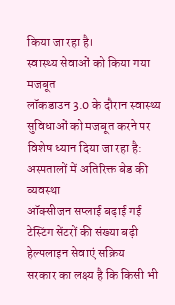किया जा रहा है।
स्वास्थ्य सेवाओं को किया गया मजबूत
लॉकडाउन 3.0 के दौरान स्वास्थ्य सुविधाओं को मजबूत करने पर विशेष ध्यान दिया जा रहा है:
अस्पतालों में अतिरिक्त बेड की व्यवस्था
ऑक्सीजन सप्लाई बढ़ाई गई
टेस्टिंग सेंटरों की संख्या बढ़ी
हेल्पलाइन सेवाएं सक्रिय
सरकार का लक्ष्य है कि किसी भी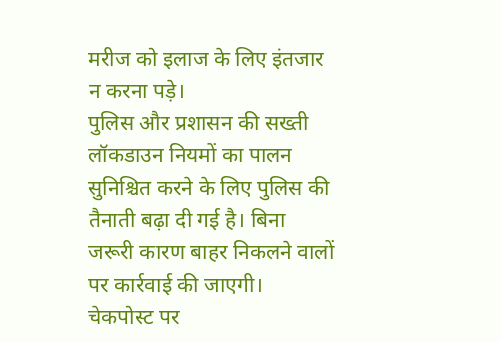मरीज को इलाज के लिए इंतजार न करना पड़े।
पुलिस और प्रशासन की सख्ती
लॉकडाउन नियमों का पालन सुनिश्चित करने के लिए पुलिस की तैनाती बढ़ा दी गई है। बिना जरूरी कारण बाहर निकलने वालों पर कार्रवाई की जाएगी।
चेकपोस्ट पर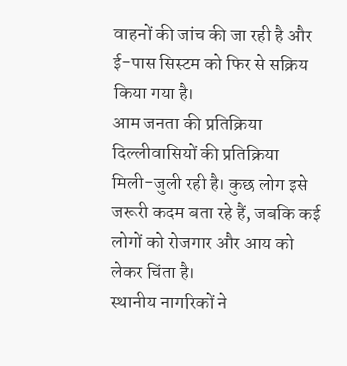वाहनों की जांच की जा रही है और ई-पास सिस्टम को फिर से सक्रिय किया गया है।
आम जनता की प्रतिक्रिया
दिल्लीवासियों की प्रतिक्रिया मिली-जुली रही है। कुछ लोग इसे जरूरी कदम बता रहे हैं, जबकि कई लोगों को रोजगार और आय को लेकर चिंता है।
स्थानीय नागरिकों ने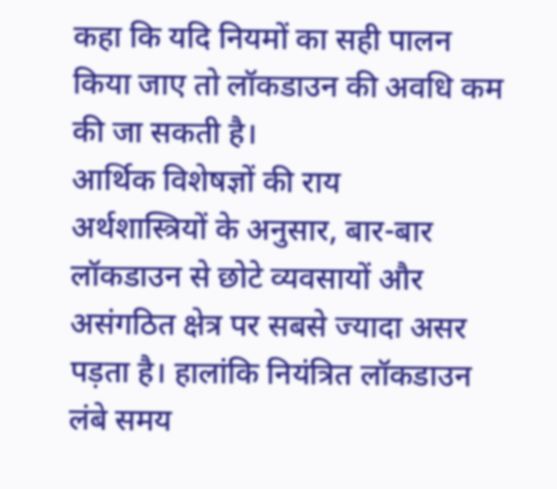कहा कि यदि नियमों का सही पालन किया जाए तो लॉकडाउन की अवधि कम की जा सकती है।
आर्थिक विशेषज्ञों की राय
अर्थशास्त्रियों के अनुसार, बार-बार लॉकडाउन से छोटे व्यवसायों और असंगठित क्षेत्र पर सबसे ज्यादा असर पड़ता है। हालांकि नियंत्रित लॉकडाउन लंबे समय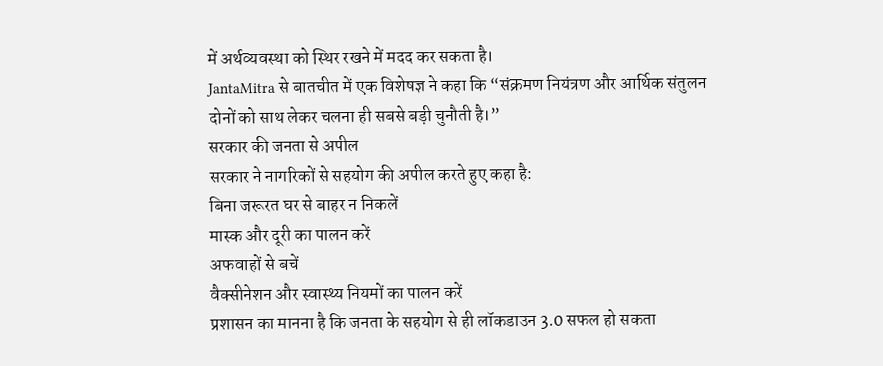में अर्थव्यवस्था को स्थिर रखने में मदद कर सकता है।
JantaMitra से बातचीत में एक विशेषज्ञ ने कहा कि “संक्रमण नियंत्रण और आर्थिक संतुलन दोनों को साथ लेकर चलना ही सबसे बड़ी चुनौती है।”
सरकार की जनता से अपील
सरकार ने नागरिकों से सहयोग की अपील करते हुए कहा है:
बिना जरूरत घर से बाहर न निकलें
मास्क और दूरी का पालन करें
अफवाहों से बचें
वैक्सीनेशन और स्वास्थ्य नियमों का पालन करें
प्रशासन का मानना है कि जनता के सहयोग से ही लॉकडाउन 3.0 सफल हो सकता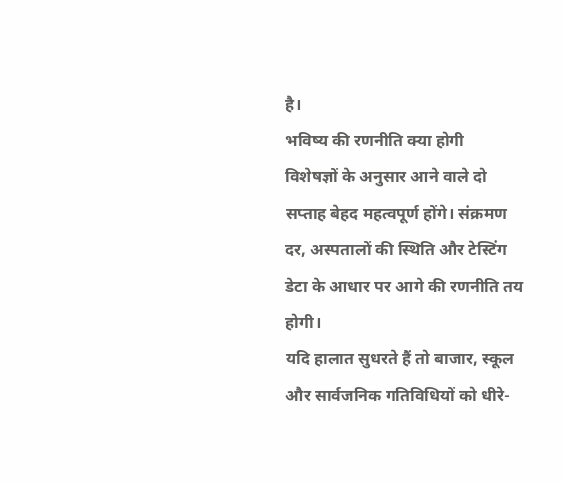है।
भविष्य की रणनीति क्या होगी
विशेषज्ञों के अनुसार आने वाले दो सप्ताह बेहद महत्वपूर्ण होंगे। संक्रमण दर, अस्पतालों की स्थिति और टेस्टिंग डेटा के आधार पर आगे की रणनीति तय होगी।
यदि हालात सुधरते हैं तो बाजार, स्कूल और सार्वजनिक गतिविधियों को धीरे-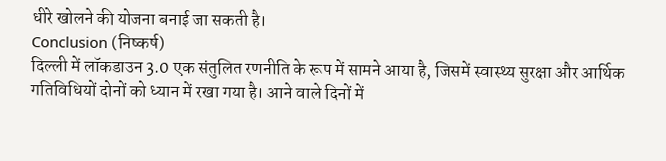धीरे खोलने की योजना बनाई जा सकती है।
Conclusion (निष्कर्ष)
दिल्ली में लॉकडाउन 3.0 एक संतुलित रणनीति के रूप में सामने आया है, जिसमें स्वास्थ्य सुरक्षा और आर्थिक गतिविधियों दोनों को ध्यान में रखा गया है। आने वाले दिनों में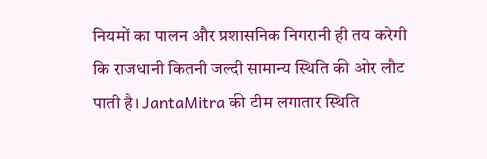नियमों का पालन और प्रशासनिक निगरानी ही तय करेगी कि राजधानी कितनी जल्दी सामान्य स्थिति की ओर लौट पाती है। JantaMitra की टीम लगातार स्थिति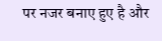पर नजर बनाए हुए है और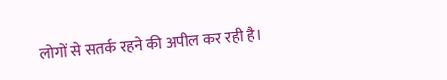लोगों से सतर्क रहने की अपील कर रही है।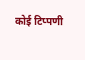कोई टिप्पणी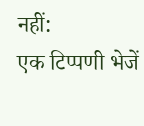नहीं:
एक टिप्पणी भेजें